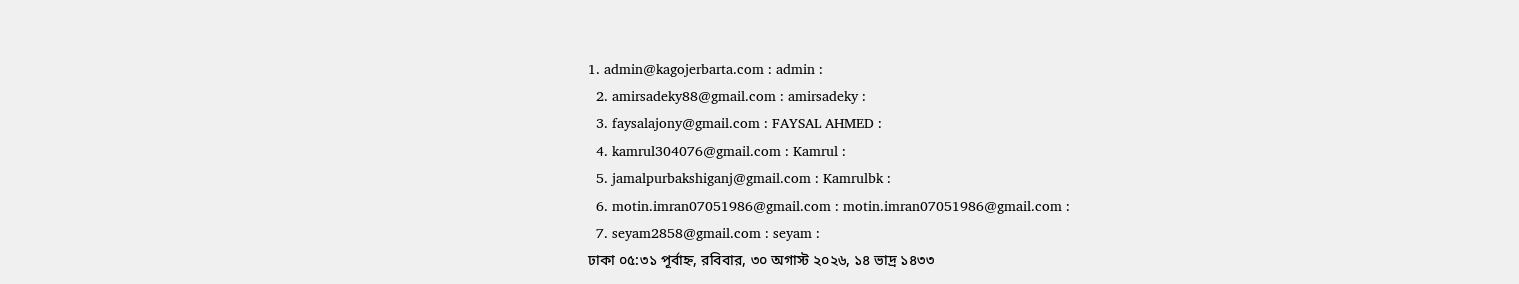1. admin@kagojerbarta.com : admin :
  2. amirsadeky88@gmail.com : amirsadeky :
  3. faysalajony@gmail.com : FAYSAL AHMED :
  4. kamrul304076@gmail.com : Kamrul :
  5. jamalpurbakshiganj@gmail.com : Kamrulbk :
  6. motin.imran07051986@gmail.com : motin.imran07051986@gmail.com :
  7. seyam2858@gmail.com : seyam :
ঢাকা ০৫:৩১ পূর্বাহ্ন, রবিবার, ৩০ অগাস্ট ২০২৬, ১৪ ভাদ্র ১৪৩৩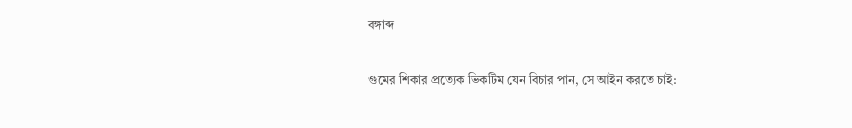বঙ্গাব্দ

গুমের শিকার প্রত্যেক ভিকটিম যেন বিচার পান, সে আইন করতে চাই: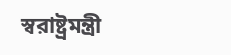স্বরাষ্ট্রমন্ত্রী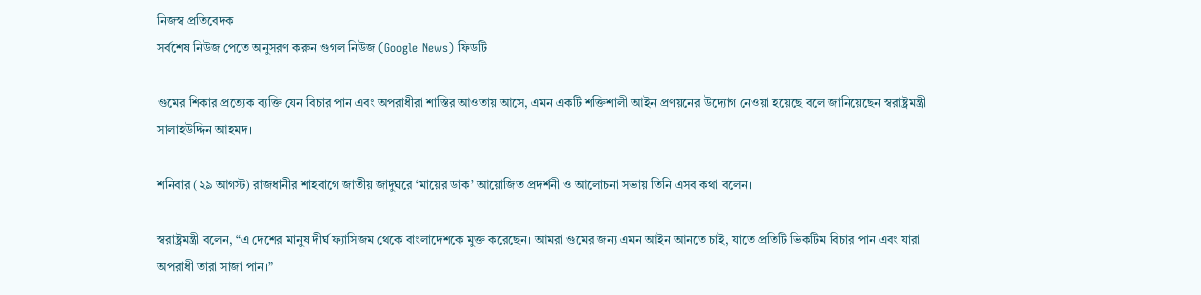নিজস্ব প্রতিবেদক
সর্বশেষ নিউজ পেতে অনুসরণ করুন গুগল নিউজ (Google News) ফিডটি

গুমের শিকার প্রত্যেক ব্যক্তি যেন বিচার পান এবং অপরাধীরা শাস্তির আওতায় আসে, এমন একটি শক্তিশালী আইন প্রণয়নের উদ্যোগ নেওয়া হয়েছে বলে জানিয়েছেন স্বরাষ্ট্রমন্ত্রী সালাহউদ্দিন আহমদ।

শনিবার (২৯ আগস্ট) রাজধানীর শাহবাগে জাতীয় জাদুঘরে ‘মায়ের ডাক’ আয়োজিত প্রদর্শনী ও আলোচনা সভায় তিনি এসব কথা বলেন।

স্বরাষ্ট্রমন্ত্রী বলেন, “এ দেশের মানুষ দীর্ঘ ফ্যাসিজম থেকে বাংলাদেশকে মুক্ত করেছেন। আমরা গুমের জন্য এমন আইন আনতে চাই, যাতে প্রতিটি ভিকটিম বিচার পান এবং যারা অপরাধী তারা সাজা পান।”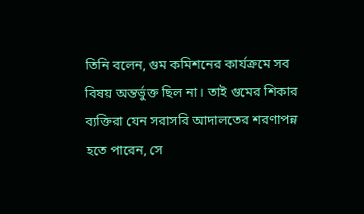তিনি বলেন, গুম কমিশনের কার্যক্রমে সব বিষয় অন্তর্ভুক্ত ছিল না। তাই গুমের শিকার ব্যক্তিরা যেন সরাসরি আদালতের শরণাপন্ন হতে পারেন, সে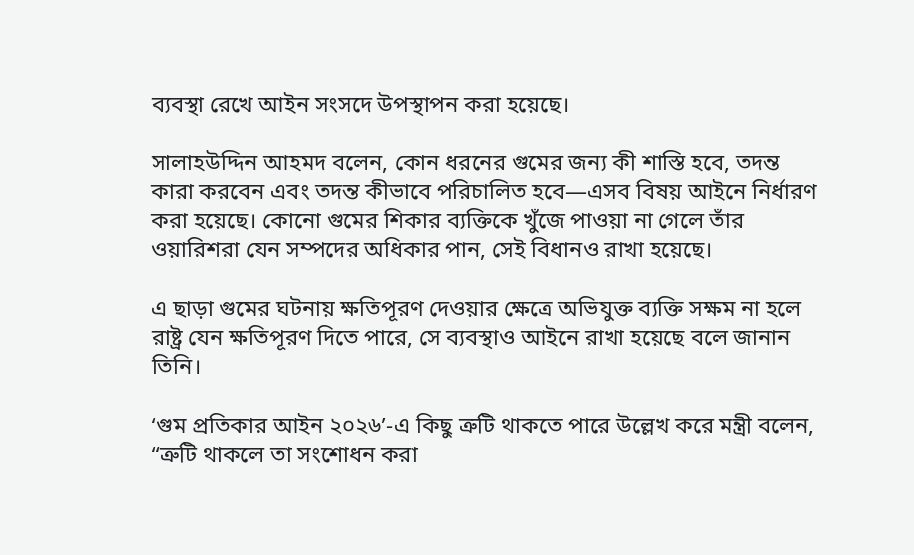ব্যবস্থা রেখে আইন সংসদে উপস্থাপন করা হয়েছে।

সালাহউদ্দিন আহমদ বলেন, কোন ধরনের গুমের জন্য কী শাস্তি হবে, তদন্ত কারা করবেন এবং তদন্ত কীভাবে পরিচালিত হবে—এসব বিষয় আইনে নির্ধারণ করা হয়েছে। কোনো গুমের শিকার ব্যক্তিকে খুঁজে পাওয়া না গেলে তাঁর ওয়ারিশরা যেন সম্পদের অধিকার পান, সেই বিধানও রাখা হয়েছে।

এ ছাড়া গুমের ঘটনায় ক্ষতিপূরণ দেওয়ার ক্ষেত্রে অভিযুক্ত ব্যক্তি সক্ষম না হলে রাষ্ট্র যেন ক্ষতিপূরণ দিতে পারে, সে ব্যবস্থাও আইনে রাখা হয়েছে বলে জানান তিনি।

‘গুম প্রতিকার আইন ২০২৬’-এ কিছু ত্রুটি থাকতে পারে উল্লেখ করে মন্ত্রী বলেন, “ত্রুটি থাকলে তা সংশোধন করা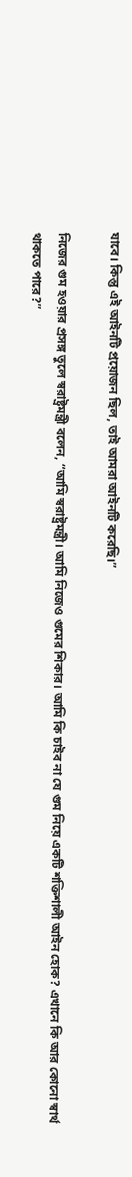যাবে। কিন্তু এই আইনটি প্রয়োজন ছিল, তাই আমরা আইনটি করেছি।”

নিজের গুম হওয়ার প্রসঙ্গ তুলে স্বরাষ্ট্রমন্ত্রী বলেন, “আমি স্বরাষ্ট্রমন্ত্রী। আমি নিজেও গুমের শিকার। আমি কি চাইব না যে গুম নিয়ে একটি শক্তিশালী আইন হোক? এখানে কি আর কোনো স্বার্থ থাকতে পারে?”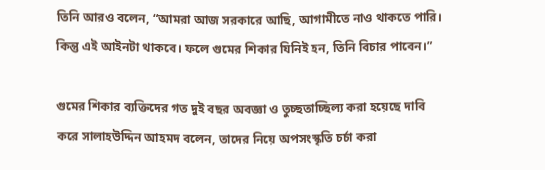তিনি আরও বলেন, “আমরা আজ সরকারে আছি, আগামীতে নাও থাকতে পারি। কিন্তু এই আইনটা থাকবে। ফলে গুমের শিকার যিনিই হন, তিনি বিচার পাবেন।”

গুমের শিকার ব্যক্তিদের গত দুই বছর অবজ্ঞা ও তুচ্ছতাচ্ছিল্য করা হয়েছে দাবি করে সালাহউদ্দিন আহমদ বলেন, তাদের নিয়ে অপসংস্কৃতি চর্চা করা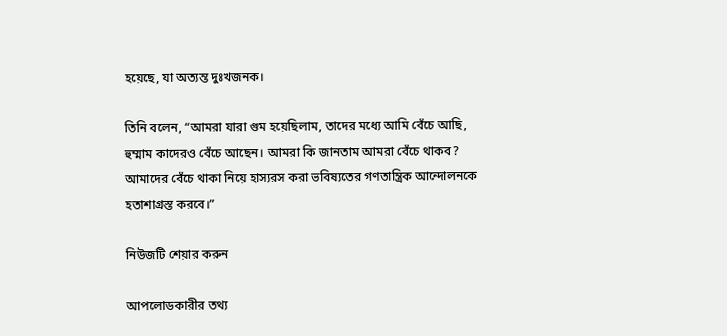হয়েছে, যা অত্যন্ত দুঃখজনক।

তিনি বলেন, “আমরা যারা গুম হয়েছিলাম, তাদের মধ্যে আমি বেঁচে আছি, হুম্মাম কাদেরও বেঁচে আছেন। আমরা কি জানতাম আমরা বেঁচে থাকব? আমাদের বেঁচে থাকা নিয়ে হাস্যরস করা ভবিষ্যতের গণতান্ত্রিক আন্দোলনকে হতাশাগ্রস্ত করবে।”

নিউজটি শেয়ার করুন

আপলোডকারীর তথ্য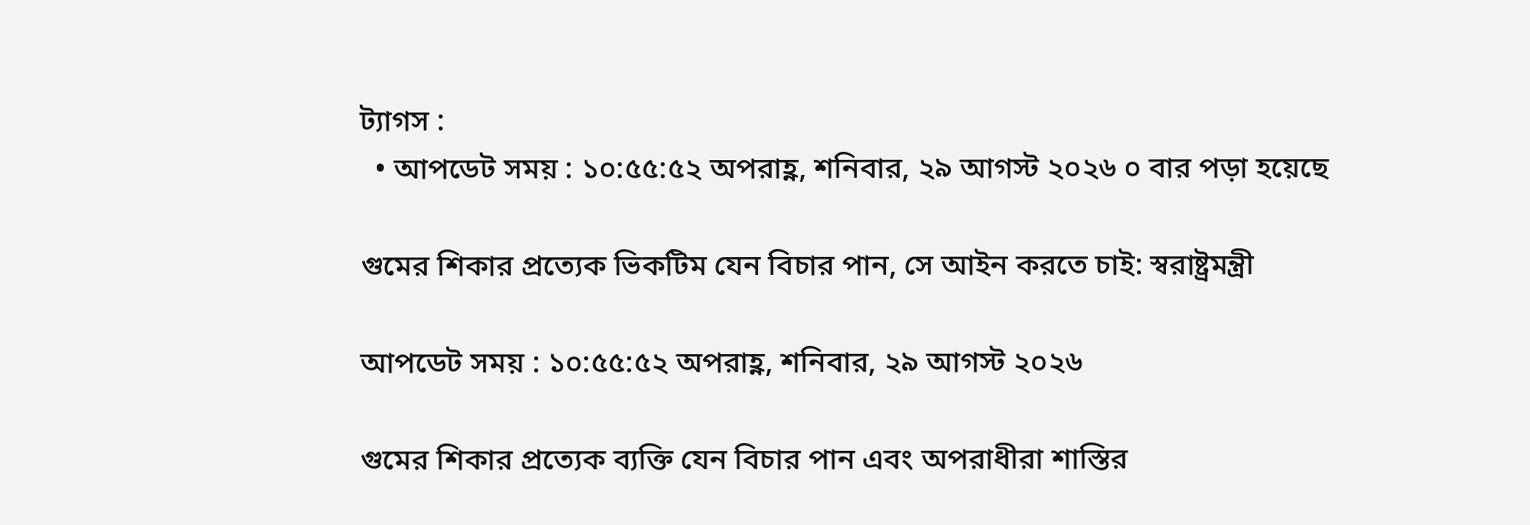ট্যাগস :
  • আপডেট সময় : ১০:৫৫:৫২ অপরাহ্ণ, শনিবার, ২৯ আগস্ট ২০২৬ ০ বার পড়া হয়েছে

গুমের শিকার প্রত্যেক ভিকটিম যেন বিচার পান, সে আইন করতে চাই: স্বরাষ্ট্রমন্ত্রী

আপডেট সময় : ১০:৫৫:৫২ অপরাহ্ণ, শনিবার, ২৯ আগস্ট ২০২৬

গুমের শিকার প্রত্যেক ব্যক্তি যেন বিচার পান এবং অপরাধীরা শাস্তির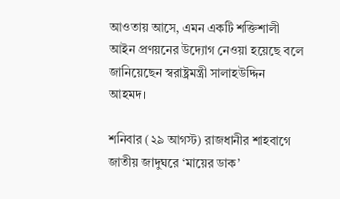আওতায় আসে, এমন একটি শক্তিশালী আইন প্রণয়নের উদ্যোগ নেওয়া হয়েছে বলে জানিয়েছেন স্বরাষ্ট্রমন্ত্রী সালাহউদ্দিন আহমদ।

শনিবার (২৯ আগস্ট) রাজধানীর শাহবাগে জাতীয় জাদুঘরে ‘মায়ের ডাক’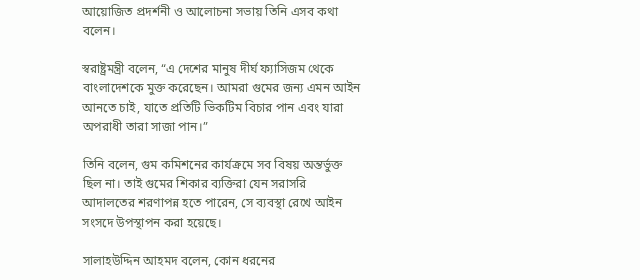আয়োজিত প্রদর্শনী ও আলোচনা সভায় তিনি এসব কথা বলেন।

স্বরাষ্ট্রমন্ত্রী বলেন, “এ দেশের মানুষ দীর্ঘ ফ্যাসিজম থেকে বাংলাদেশকে মুক্ত করেছেন। আমরা গুমের জন্য এমন আইন আনতে চাই, যাতে প্রতিটি ভিকটিম বিচার পান এবং যারা অপরাধী তারা সাজা পান।”

তিনি বলেন, গুম কমিশনের কার্যক্রমে সব বিষয় অন্তর্ভুক্ত ছিল না। তাই গুমের শিকার ব্যক্তিরা যেন সরাসরি আদালতের শরণাপন্ন হতে পারেন, সে ব্যবস্থা রেখে আইন সংসদে উপস্থাপন করা হয়েছে।

সালাহউদ্দিন আহমদ বলেন, কোন ধরনের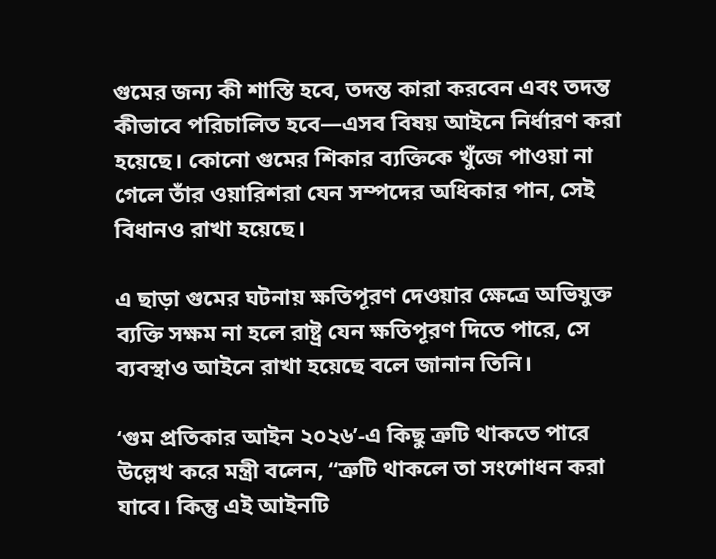গুমের জন্য কী শাস্তি হবে, তদন্ত কারা করবেন এবং তদন্ত কীভাবে পরিচালিত হবে—এসব বিষয় আইনে নির্ধারণ করা হয়েছে। কোনো গুমের শিকার ব্যক্তিকে খুঁজে পাওয়া না গেলে তাঁর ওয়ারিশরা যেন সম্পদের অধিকার পান, সেই বিধানও রাখা হয়েছে।

এ ছাড়া গুমের ঘটনায় ক্ষতিপূরণ দেওয়ার ক্ষেত্রে অভিযুক্ত ব্যক্তি সক্ষম না হলে রাষ্ট্র যেন ক্ষতিপূরণ দিতে পারে, সে ব্যবস্থাও আইনে রাখা হয়েছে বলে জানান তিনি।

‘গুম প্রতিকার আইন ২০২৬’-এ কিছু ত্রুটি থাকতে পারে উল্লেখ করে মন্ত্রী বলেন, “ত্রুটি থাকলে তা সংশোধন করা যাবে। কিন্তু এই আইনটি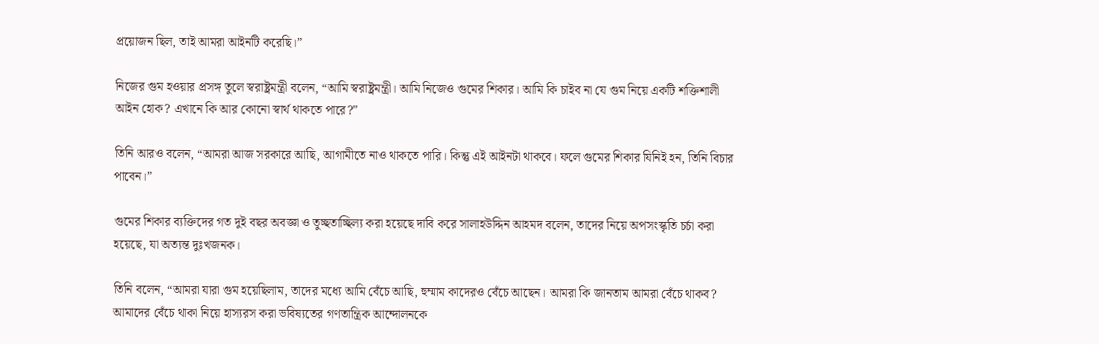প্রয়োজন ছিল, তাই আমরা আইনটি করেছি।”

নিজের গুম হওয়ার প্রসঙ্গ তুলে স্বরাষ্ট্রমন্ত্রী বলেন, “আমি স্বরাষ্ট্রমন্ত্রী। আমি নিজেও গুমের শিকার। আমি কি চাইব না যে গুম নিয়ে একটি শক্তিশালী আইন হোক? এখানে কি আর কোনো স্বার্থ থাকতে পারে?”

তিনি আরও বলেন, “আমরা আজ সরকারে আছি, আগামীতে নাও থাকতে পারি। কিন্তু এই আইনটা থাকবে। ফলে গুমের শিকার যিনিই হন, তিনি বিচার পাবেন।”

গুমের শিকার ব্যক্তিদের গত দুই বছর অবজ্ঞা ও তুচ্ছতাচ্ছিল্য করা হয়েছে দাবি করে সালাহউদ্দিন আহমদ বলেন, তাদের নিয়ে অপসংস্কৃতি চর্চা করা হয়েছে, যা অত্যন্ত দুঃখজনক।

তিনি বলেন, “আমরা যারা গুম হয়েছিলাম, তাদের মধ্যে আমি বেঁচে আছি, হুম্মাম কাদেরও বেঁচে আছেন। আমরা কি জানতাম আমরা বেঁচে থাকব? আমাদের বেঁচে থাকা নিয়ে হাস্যরস করা ভবিষ্যতের গণতান্ত্রিক আন্দোলনকে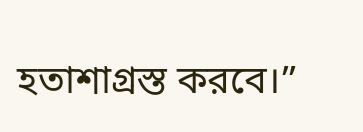হতাশাগ্রস্ত করবে।”